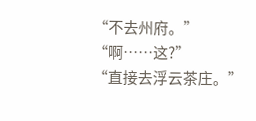“不去州府。”
“啊……这?”
“直接去浮云茶庄。”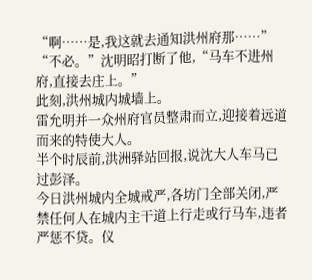“啊……是,我这就去通知洪州府那……”
“不必。”沈明昭打断了他,“马车不进州府,直接去庄上。”
此刻,洪州城内城墙上。
雷允明并一众州府官员整肃而立,迎接着远道而来的特使大人。
半个时辰前,洪洲驿站回报,说沈大人车马已过彭泽。
今日洪州城内全城戒严,各坊门全部关闭,严禁任何人在城内主干道上行走或行马车,违者严惩不贷。仪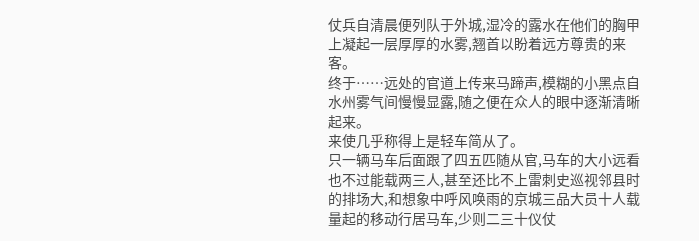仗兵自清晨便列队于外城,湿冷的露水在他们的胸甲上凝起一层厚厚的水雾,翘首以盼着远方尊贵的来客。
终于……远处的官道上传来马蹄声,模糊的小黑点自水州雾气间慢慢显露,随之便在众人的眼中逐渐清晰起来。
来使几乎称得上是轻车简从了。
只一辆马车后面跟了四五匹随从官,马车的大小远看也不过能载两三人,甚至还比不上雷刺史巡视邻县时的排场大,和想象中呼风唤雨的京城三品大员十人载量起的移动行居马车,少则二三十仪仗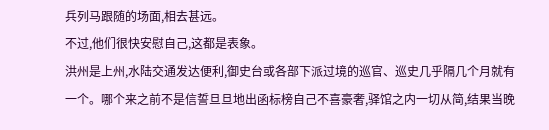兵列马跟随的场面,相去甚远。
不过,他们很快安慰自己,这都是表象。
洪州是上州,水陆交通发达便利,御史台或各部下派过境的巡官、巡史几乎隔几个月就有一个。哪个来之前不是信誓旦旦地出函标榜自己不喜豪奢,驿馆之内一切从简,结果当晚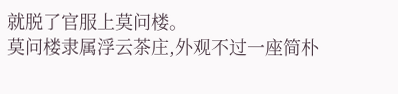就脱了官服上莫问楼。
莫问楼隶属浮云茶庄,外观不过一座简朴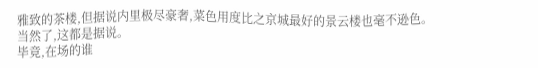雅致的茶楼,但据说内里极尽豪奢,菜色用度比之京城最好的景云楼也毫不逊色。
当然了,这都是据说。
毕竟,在场的谁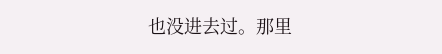也没进去过。那里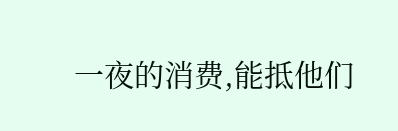一夜的消费,能抵他们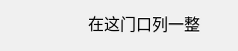在这门口列一整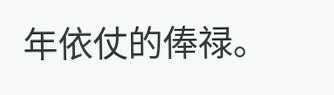年依仗的俸禄。